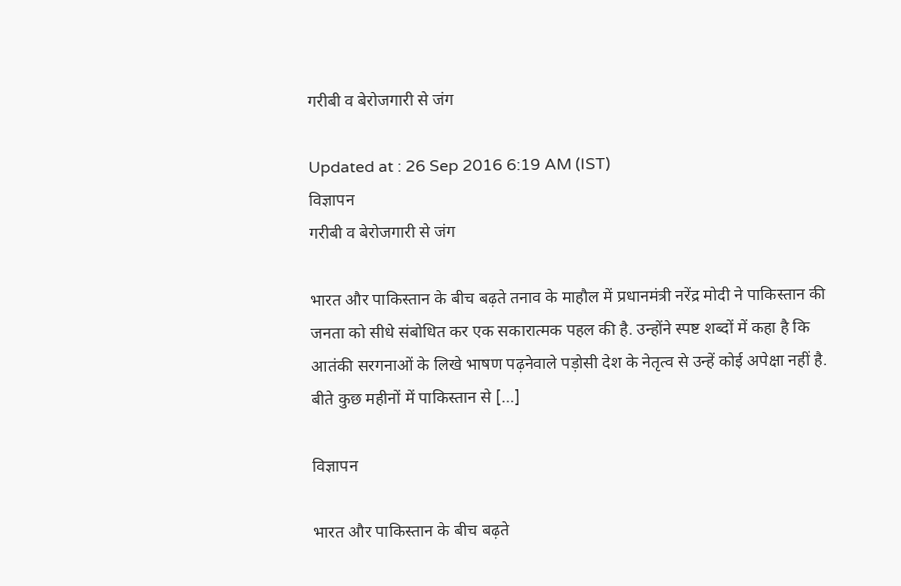गरीबी व बेरोजगारी से जंग

Updated at : 26 Sep 2016 6:19 AM (IST)
विज्ञापन
गरीबी व बेरोजगारी से जंग

भारत और पाकिस्तान के बीच बढ़ते तनाव के माहौल में प्रधानमंत्री नरेंद्र मोदी ने पाकिस्तान की जनता को सीधे संबोधित कर एक सकारात्मक पहल की है. उन्होंने स्पष्ट शब्दों में कहा है कि आतंकी सरगनाओं के लिखे भाषण पढ़नेवाले पड़ोसी देश के नेतृत्व से उन्हें कोई अपेक्षा नहीं है. बीते कुछ महीनों में पाकिस्तान से […]

विज्ञापन

भारत और पाकिस्तान के बीच बढ़ते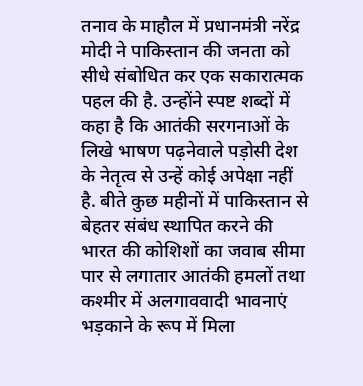तनाव के माहौल में प्रधानमंत्री नरेंद्र मोदी ने पाकिस्तान की जनता को सीधे संबोधित कर एक सकारात्मक पहल की है. उन्होंने स्पष्ट शब्दों में कहा है कि आतंकी सरगनाओं के लिखे भाषण पढ़नेवाले पड़ोसी देश के नेतृत्व से उन्हें कोई अपेक्षा नहीं है. बीते कुछ महीनों में पाकिस्तान से बेहतर संबंध स्थापित करने की भारत की कोशिशों का जवाब सीमा पार से लगातार आतंकी हमलों तथा कश्मीर में अलगाववादी भावनाएं भड़काने के रूप में मिला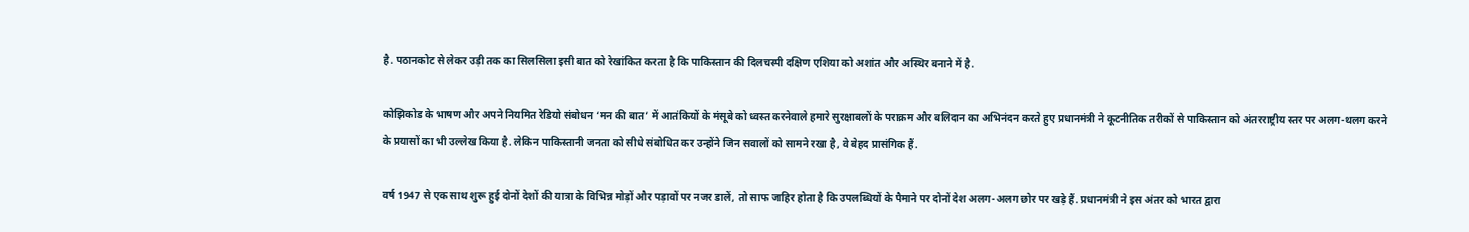है. पठानकोट से लेकर उड़ी तक का सिलसिला इसी बात को रेखांकित करता है कि पाकिस्तान की दिलचस्पी दक्षिण एशिया को अशांत और अस्थिर बनाने में है.

कोझिकोड के भाषण और अपने नियमित रेडियो संबोधन ‘मन की बात’ में आतंकियों के मंसूबे को ध्वस्त करनेवाले हमारे सुरक्षाबलों के पराक्रम और बलिदान का अभिनंदन करते हुए प्रधानमंत्री ने कूटनीतिक तरीकों से पाकिस्तान को अंतरराष्ट्रीय स्तर पर अलग-थलग करने के प्रयासों का भी उल्लेख किया है. लेकिन पाकिस्तानी जनता को सीधे संबोधित कर उन्होंने जिन सवालों को सामने रखा है, वे बेहद प्रासंगिक हैं.

वर्ष 1947 से एक साथ शुरू हुई दोनों देशों की यात्रा के विभिन्न मोड़ों और पड़ावों पर नजर डालें, तो साफ जाहिर होता है कि उपलब्धियों के पैमाने पर दोनों देश अलग-अलग छोर पर खड़े हैं. प्रधानमंत्री ने इस अंतर को भारत द्वारा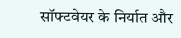सॉफ्टवेयर के निर्यात और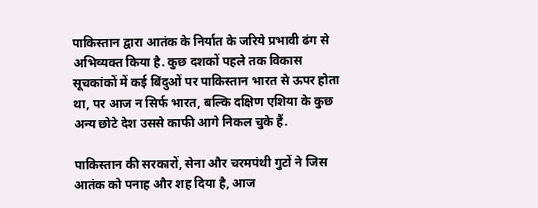पाकिस्तान द्वारा आतंक के निर्यात के जरिये प्रभावी ढंग से अभिव्यक्त किया है. कुछ दशकों पहले तक विकास सूचकांकों में कई बिंदुओं पर पाकिस्तान भारत से ऊपर होता था, पर आज न सिर्फ भारत, बल्कि दक्षिण एशिया के कुछ अन्य छोटे देश उससे काफी आगे निकल चुके हैं.

पाकिस्तान की सरकारों, सेना और चरमपंथी गुटों ने जिस आतंक को पनाह और शह दिया है, आज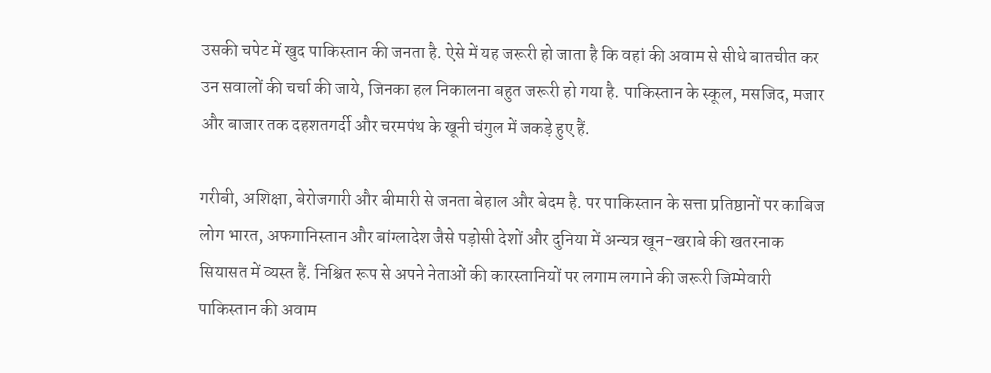उसकी चपेट में खुद पाकिस्तान की जनता है. ऐसे में यह जरूरी हो जाता है कि वहां की अवाम से सीधे बातचीत कर उन सवालों की चर्चा की जाये, जिनका हल निकालना बहुत जरूरी हो गया है. पाकिस्तान के स्कूल, मसजिद, मजार और बाजार तक दहशतगर्दी और चरमपंथ के खूनी चंगुल में जकड़े हुए हैं.

गरीबी, अशिक्षा, बेरोजगारी और बीमारी से जनता बेहाल और बेदम है. पर पाकिस्तान के सत्ता प्रतिष्ठानों पर काबिज लोग भारत, अफगानिस्तान और बांग्लादेश जैसे पड़ोसी देशों और दुनिया में अन्यत्र खून-खराबे की खतरनाक सियासत में व्यस्त हैं. निश्चित रूप से अपने नेताओं की कारस्तानियों पर लगाम लगाने की जरूरी जिम्मेवारी पाकिस्तान की अवाम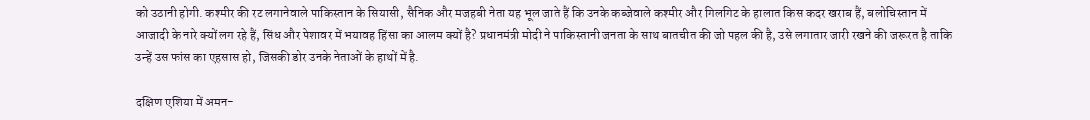को उठानी होगी. कश्मीर की रट लगानेवाले पाकिस्तान के सियासी, सैनिक और मजहबी नेता यह भूल जाते हैं कि उनके कब्जेवाले कश्मीर और गिलगिट के हालात किस कदर खराब हैं, बलोचिस्तान में आजादी के नारे क्यों लग रहे हैं, सिंध और पेशावर में भयावह हिंसा का आलम क्यों है? प्रधानमंत्री मोदी ने पाकिस्तानी जनता के साथ बातचीत की जो पहल की है, उसे लगातार जारी रखने की जरूरत है ताकि उन्हें उस फांस का एहसास हो, जिसकी डोर उनके नेताओं के हाथों में है.

दक्षिण एशिया में अमन-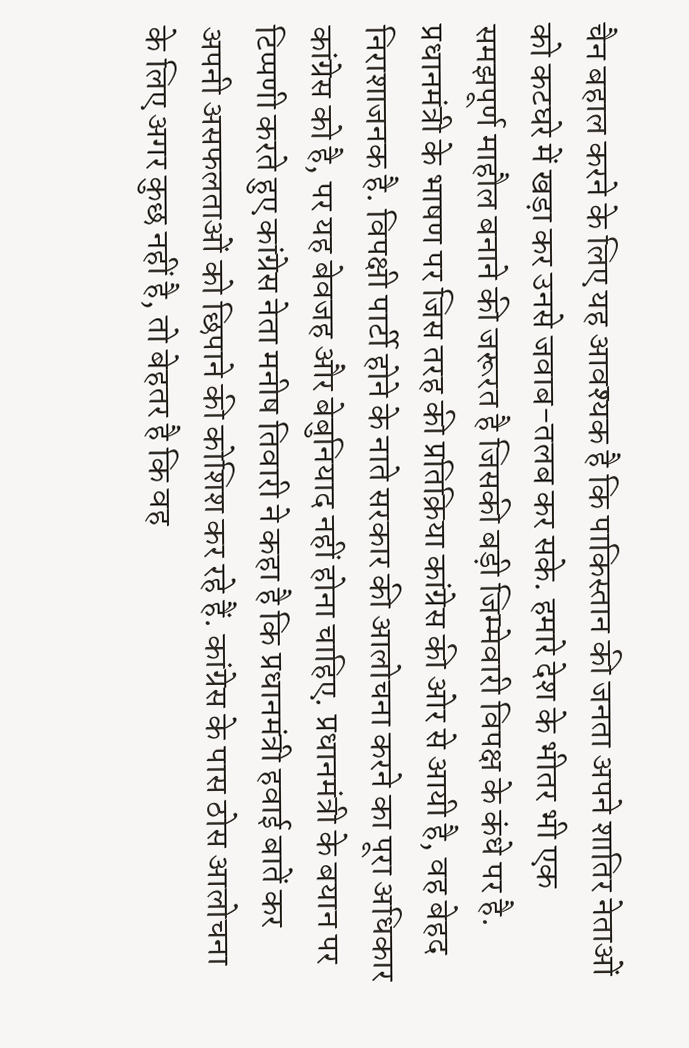चैन बहाल करने के लिए यह आवश्यक है कि पाकिस्तान की जनता अपने शातिर नेताओं को कटघरे में खड़ा कर उनसे जवाब-तलब कर सके. हमारे देश के भीतर भी एक समझपूर्ण माहौल बनाने की जरूरत है जिसकी बड़ी जिम्मेवारी विपक्ष के कंधे पर है. प्रधानमंत्री के भाषण पर जिस तरह की प्रतिक्रिया कांग्रेस की ओर से आयी है, वह बेहद निराशाजनक है. विपक्षी पार्टी होने के नाते सरकार की आलोचना करने का पूरा अधिकार कांग्रेस को है, पर यह बेवजह और बेबुनियाद नहीं होना चाहिए. प्रधानमंत्री के बयान पर टिप्पणी करते हुए कांग्रेस नेता मनीष तिवारी ने कहा है कि प्रधानमंत्री हवाई बातें कर अपनी असफलताओं को छिपाने की कोशिश कर रहे हैं. कांग्रेस के पास ठोस आलोचना के लिए अगर कुछ नहीं है, तो बेहतर है कि वह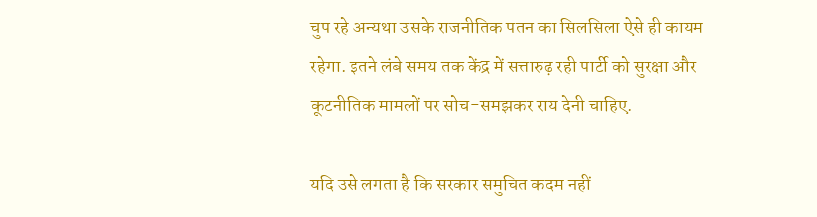चुप रहे अन्यथा उसके राजनीतिक पतन का सिलसिला ऐसे ही कायम रहेगा. इतने लंबे समय तक केंद्र में सत्तारुढ़ रही पार्टी को सुरक्षा और कूटनीतिक मामलों पर सोच-समझकर राय देनी चाहिए.

यदि उसे लगता है कि सरकार समुचित कदम नहीं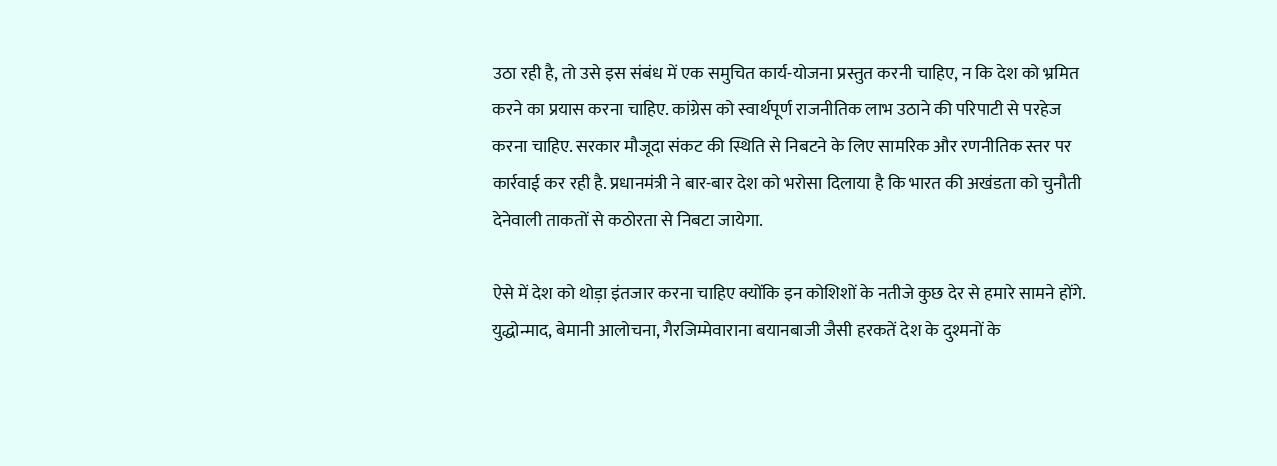उठा रही है, तो उसे इस संबंध में एक समुचित कार्य-योजना प्रस्तुत करनी चाहिए, न कि देश को भ्रमित करने का प्रयास करना चाहिए. कांग्रेस को स्वार्थपूर्ण राजनीतिक लाभ उठाने की परिपाटी से परहेज करना चाहिए. सरकार मौजूदा संकट की स्थिति से निबटने के लिए सामरिक और रणनीतिक स्तर पर कार्रवाई कर रही है. प्रधानमंत्री ने बार-बार देश को भरोसा दिलाया है कि भारत की अखंडता को चुनौती देनेवाली ताकतों से कठोरता से निबटा जायेगा.

ऐसे में देश को थोड़ा इंतजार करना चाहिए क्योंकि इन कोशिशों के नतीजे कुछ देर से हमारे सामने होंगे. युद्धोन्माद, बेमानी आलोचना, गैरजिम्मेवाराना बयानबाजी जैसी हरकतें देश के दुश्मनों के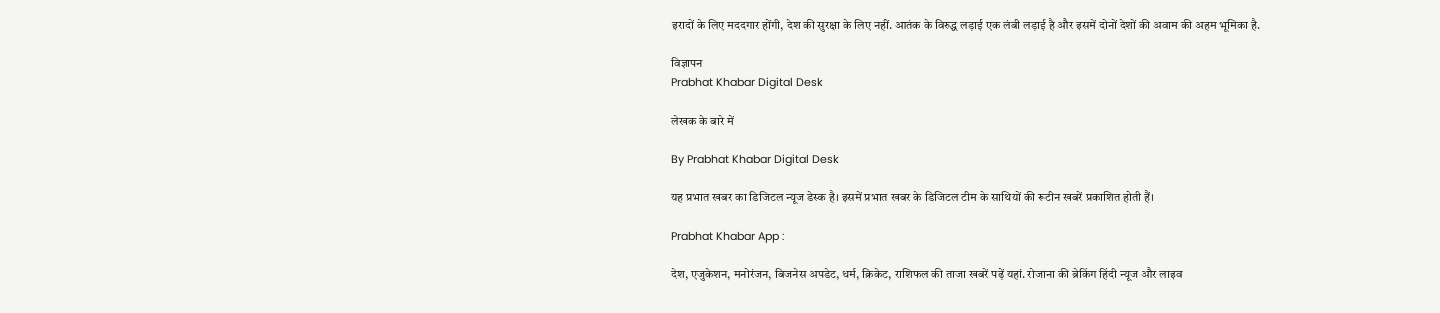इरादों के लिए मददगार होंगी, देश की सुरक्षा के लिए नहीं. आतंक के विरुद्ध लड़ाई एक लंबी लड़ाई है और इसमें दोनों देशों की अवाम की अहम भूमिका है.

विज्ञापन
Prabhat Khabar Digital Desk

लेखक के बारे में

By Prabhat Khabar Digital Desk

यह प्रभात खबर का डिजिटल न्यूज डेस्क है। इसमें प्रभात खबर के डिजिटल टीम के साथियों की रूटीन खबरें प्रकाशित होती हैं।

Prabhat Khabar App :

देश, एजुकेशन, मनोरंजन, बिजनेस अपडेट, धर्म, क्रिकेट, राशिफल की ताजा खबरें पढ़ें यहां. रोजाना की ब्रेकिंग हिंदी न्यूज और लाइव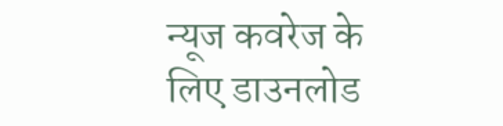न्यूज कवरेज के लिए डाउनलोड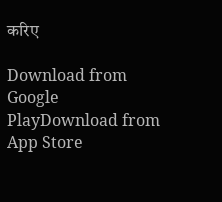करिए

Download from Google PlayDownload from App Store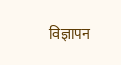विज्ञापन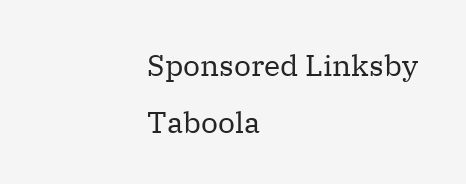Sponsored Linksby Taboola